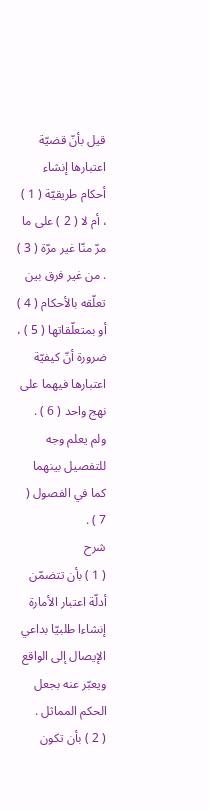قيل بأنّ قضيّة اعتبارها إنشاء أحكام طريقيّة ( 1 ) ، أم لا ( 2 ) على ما مرّ منّا غير مرّة ( 3 ) . من غير فرق بين تعلّقه بالأحكام ( 4 ) أو بمتعلّقاتها ( 5 ) ، ضرورة أنّ كيفيّة اعتبارها فيهما على نهج واحد ( 6 ) .
ولم يعلم وجه للتفصيل بينهما كما في الفصول ( 7 ) .
شرح
( 1 ) بأن تتضمّن أدلّة اعتبار الأمارة إنشاءا طلبيّا بداعي الإيصال إلى الواقع ويعبّر عنه بجعل الحكم المماثل .
( 2 ) بأن تكون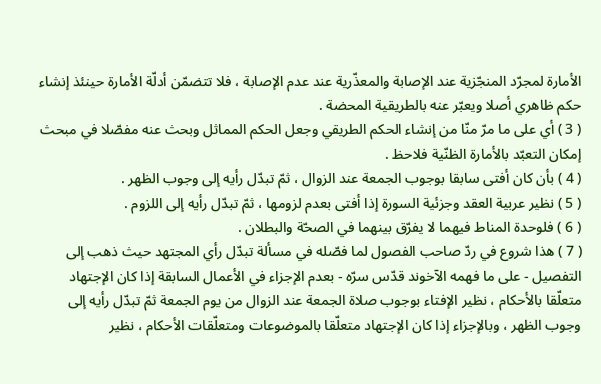الأمارة لمجرّد المنجّزية عند الإصابة والمعذّرية عند عدم الإصابة ، فلا تتضمّن أدلّة الأمارة حينئذ إنشاء حكم ظاهري أصلا ويعبّر عنه بالطريقية المحضة .
( 3 ) أي على ما مرّ منّا من إنشاء الحكم الطريقي وجعل الحكم المماثل وبحث عنه مفصّلا في مبحث إمكان التعبّد بالأمارة الظنّية فلاحظ .
( 4 ) بأن كان أفتى سابقا بوجوب الجمعة عند الزوال ، ثمّ تبدّل رأيه إلى وجوب الظهر .
( 5 ) نظير عربية العقد وجزئية السورة إذا أفتى بعدم لزومها ، ثمّ تبدّل رأيه إلى اللزوم .
( 6 ) فلوحدة المناط فيهما لا يفرّق بينهما في الصحّة والبطلان .
( 7 ) هذا شروع في ردّ صاحب الفصول لما فصّله في مسألة تبدّل رأي المجتهد حيث ذهب إلى التفصيل - على ما فهمه الآخوند قدّس سرّه - بعدم الإجزاء في الأعمال السابقة إذا كان الإجتهاد متعلّقا بالأحكام ، نظير الإفتاء بوجوب صلاة الجمعة عند الزوال من يوم الجمعة ثمّ تبدّل رأيه إلى وجوب الظهر ، وبالإجزاء إذا كان الإجتهاد متعلّقا بالموضوعات ومتعلّقات الأحكام ، نظير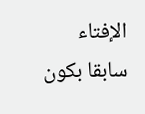الإفتاء سابقا بكون